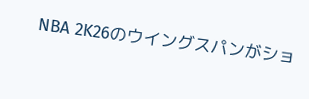NBA 2K26のウイングスパンがショ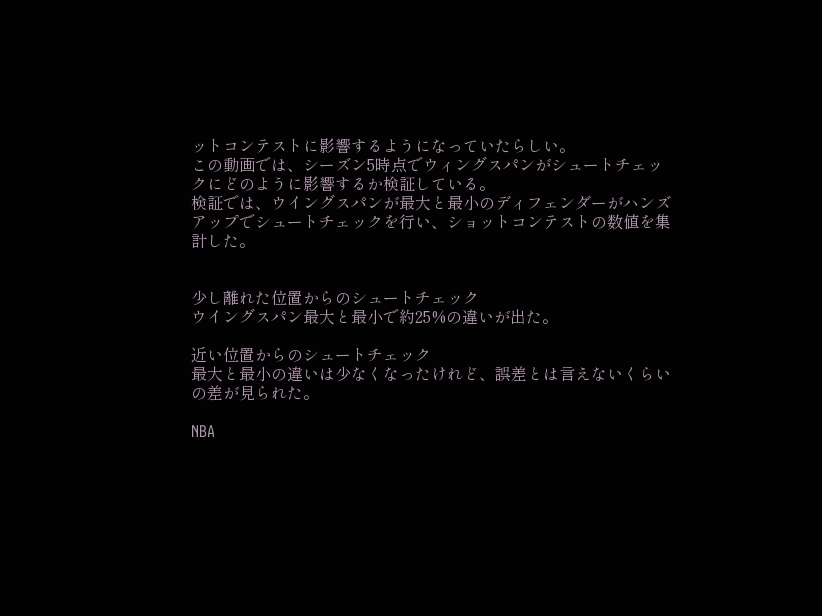ットコンテストに影響するようになっていたらしい。
この動画では、シーズン5時点でウィングスパンがシュートチェックにどのように影響するか検証している。
検証では、ウイングスパンが最大と最小のディフェンダーがハンズアップでシュートチェックを行い、ショットコンテストの数値を集計した。


少し離れた位置からのシュートチェック
ウイングスパン最大と最小で約25%の違いが出た。

近い位置からのシュートチェック
最大と最小の違いは少なくなったけれど、誤差とは言えないくらいの差が見られた。

NBA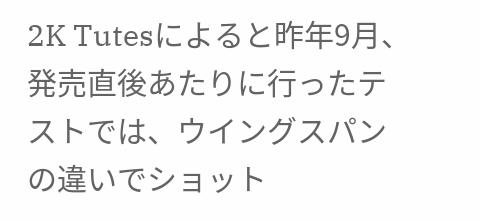2K Tutesによると昨年9月、発売直後あたりに行ったテストでは、ウイングスパンの違いでショット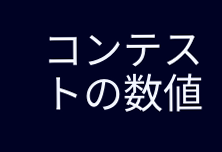コンテストの数値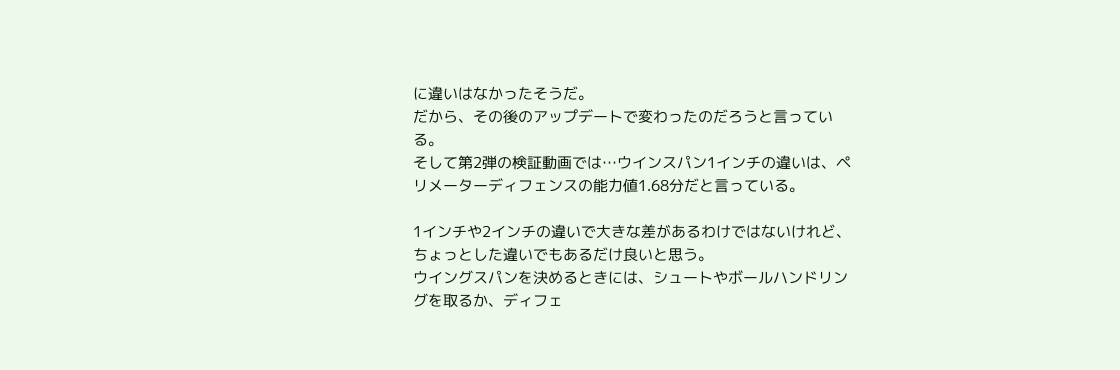に違いはなかったそうだ。
だから、その後のアップデートで変わったのだろうと言っている。
そして第2弾の検証動画では…ウインスパン1インチの違いは、ペリメーターディフェンスの能力値1.68分だと言っている。

1インチや2インチの違いで大きな差があるわけではないけれど、ちょっとした違いでもあるだけ良いと思う。
ウイングスパンを決めるときには、シュートやボールハンドリングを取るか、ディフェ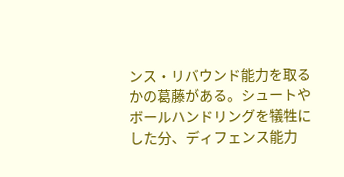ンス・リバウンド能力を取るかの葛藤がある。シュートやボールハンドリングを犠牲にした分、ディフェンス能力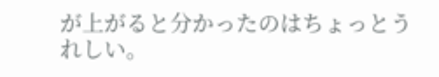が上がると分かったのはちょっとうれしい。